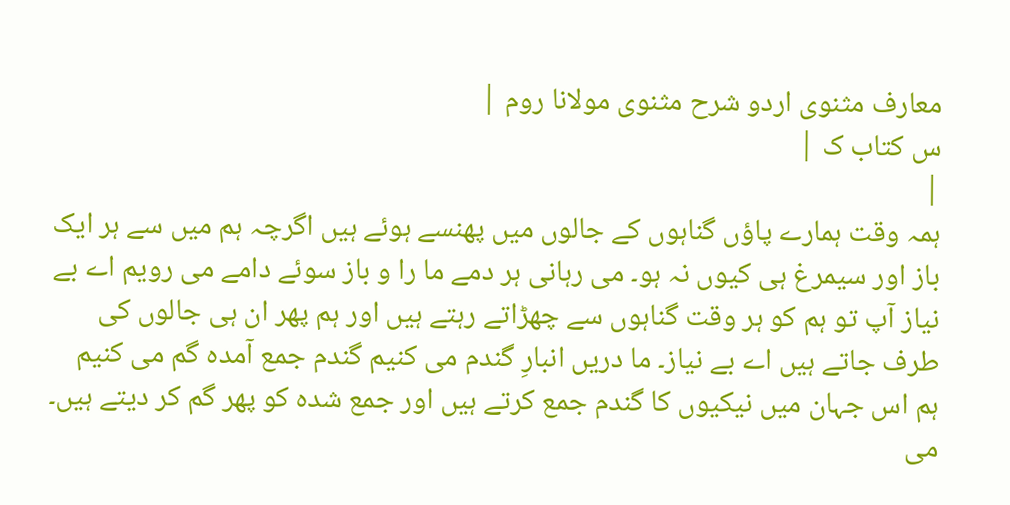معارف مثنوی اردو شرح مثنوی مولانا روم |
س کتاب ک |
|
ہمہ وقت ہمارے پاؤں گناہوں کے جالوں میں پھنسے ہوئے ہیں اگرچہ ہم میں سے ہر ایک باز اور سیمرغ ہی کیوں نہ ہو۔ می رہانی ہر دمے ما را و باز سوئے دامے می رویم اے بے نیاز آپ تو ہم کو ہر وقت گناہوں سے چھڑاتے رہتے ہیں اور ہم پھر ان ہی جالوں کی طرف جاتے ہیں اے بے نیاز۔ ما دریں انبارِ گندم می کنیم گندم جمع آمدہ گم می کنیم ہم اس جہان میں نیکیوں کا گندم جمع کرتے ہیں اور جمع شدہ کو پھر گم کر دیتے ہیں۔ می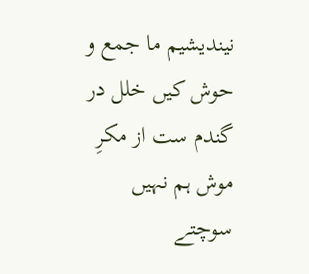نیندیشیم ما جمع و حوش کیں خلل در گندم ست از مکرِ موش ہم نہیں سوچتے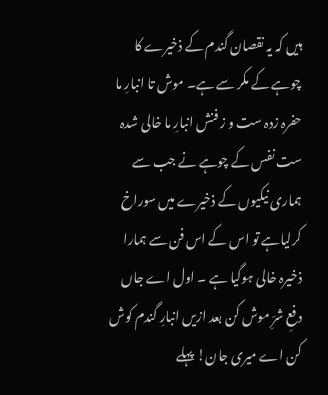ہیں کہ یہ نقصان گندم کے ذخیرے کا چوہے کے مکر سے ہے۔ موش تا انبارِ ما حفرہ زدہ ست و ز فنش انبارِ ما خالی شدہ ست نفس کے چوہے نے جب سے ہماری نیکیوں کے ذخیرے میں سوراخ کرلیاہے تو اس کے اس فن سے ہمارا ذخیرہ خالی ہوگیا ہے ۔ اول اے جاں دفعِ شرِّ موش کن بعد ازیں انبارِ گندم کوش کن اے میری جان! پہلے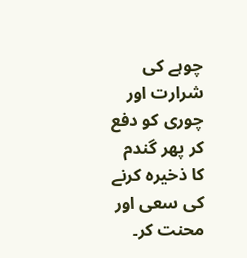چوہے کی شرارت اور چوری کو دفع کر پھر گندم کا ذخیرہ کرنے کی سعی اور محنت کر۔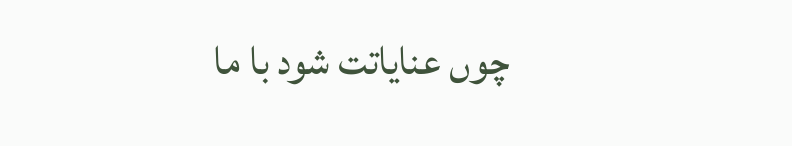چوں عنایاتت شود با ما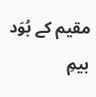مقیم کے بُوَد بیمِ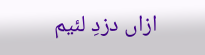ازاں دزدِ لئیم